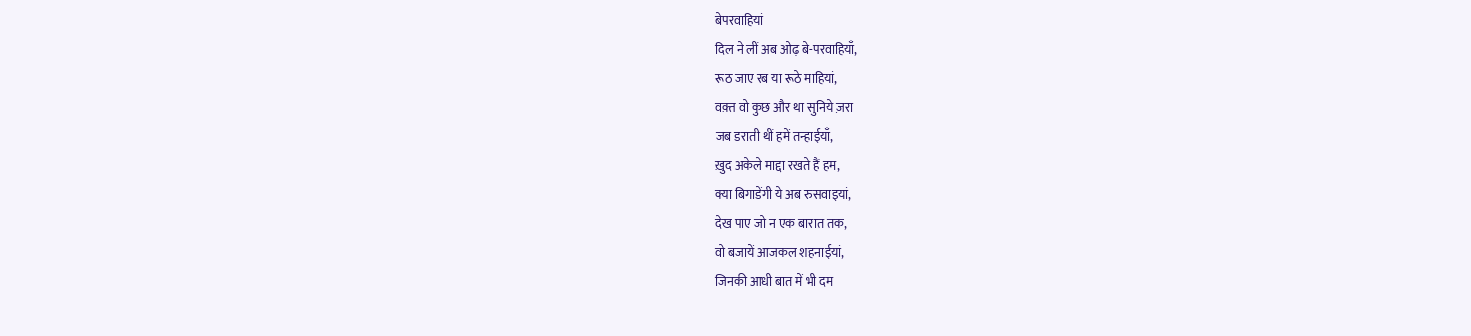बेपरवाहियां
दिल ने लीं अब ओढ़ बे-परवाहियाँ,
रूठ जाए रब या रूठे माहियां,
वक़्त वो कुछ और था सुनिये ज़रा
जब डराती थीं हमें तन्हाईयाँ,
ख़ुद अकेले माद्दा रखते हैं हम,
क्या बिगाडेंगी ये अब रुसवाइयां,
देख पाए जो न एक बारात तक,
वो बजायें आजकल शहनाईयां,
जिनकी आधी बात में भी दम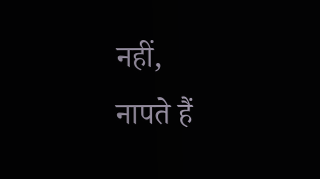नहीं,
नापते हैं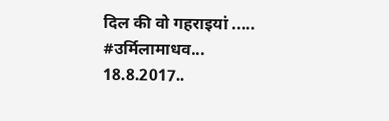दिल की वो गहराइयां .....
#उर्मिलामाधव...
18.8.2017..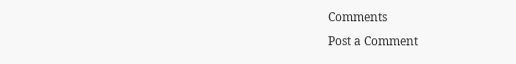Comments
Post a Comment